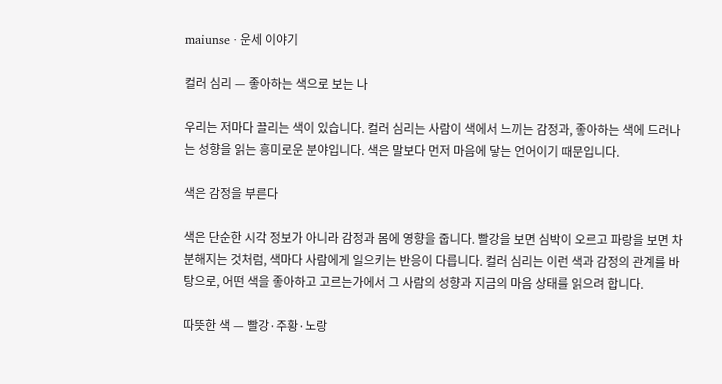maiunse · 운세 이야기

컬러 심리 — 좋아하는 색으로 보는 나

우리는 저마다 끌리는 색이 있습니다. 컬러 심리는 사람이 색에서 느끼는 감정과, 좋아하는 색에 드러나는 성향을 읽는 흥미로운 분야입니다. 색은 말보다 먼저 마음에 닿는 언어이기 때문입니다.

색은 감정을 부른다

색은 단순한 시각 정보가 아니라 감정과 몸에 영향을 줍니다. 빨강을 보면 심박이 오르고 파랑을 보면 차분해지는 것처럼, 색마다 사람에게 일으키는 반응이 다릅니다. 컬러 심리는 이런 색과 감정의 관계를 바탕으로, 어떤 색을 좋아하고 고르는가에서 그 사람의 성향과 지금의 마음 상태를 읽으려 합니다.

따뜻한 색 — 빨강·주황·노랑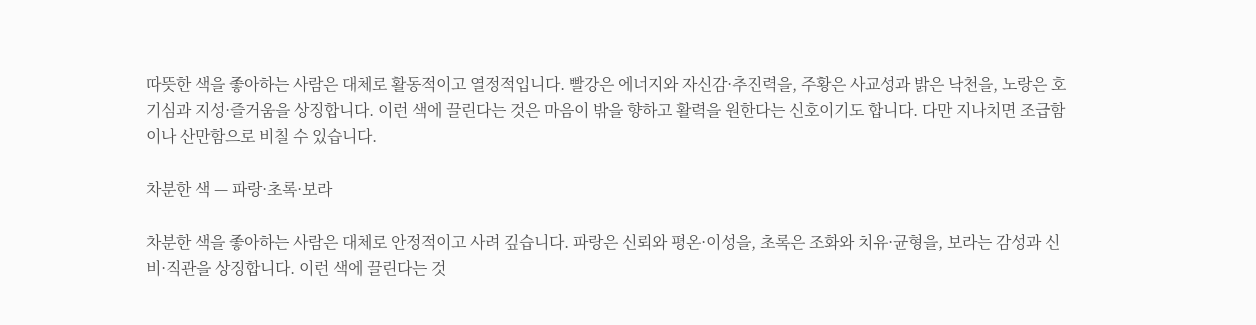따뜻한 색을 좋아하는 사람은 대체로 활동적이고 열정적입니다. 빨강은 에너지와 자신감·추진력을, 주황은 사교성과 밝은 낙천을, 노랑은 호기심과 지성·즐거움을 상징합니다. 이런 색에 끌린다는 것은 마음이 밖을 향하고 활력을 원한다는 신호이기도 합니다. 다만 지나치면 조급함이나 산만함으로 비칠 수 있습니다.

차분한 색 — 파랑·초록·보라

차분한 색을 좋아하는 사람은 대체로 안정적이고 사려 깊습니다. 파랑은 신뢰와 평온·이성을, 초록은 조화와 치유·균형을, 보라는 감성과 신비·직관을 상징합니다. 이런 색에 끌린다는 것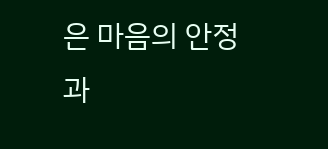은 마음의 안정과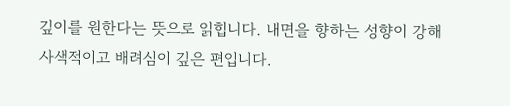깊이를 원한다는 뜻으로 읽힙니다. 내면을 향하는 성향이 강해 사색적이고 배려심이 깊은 편입니다.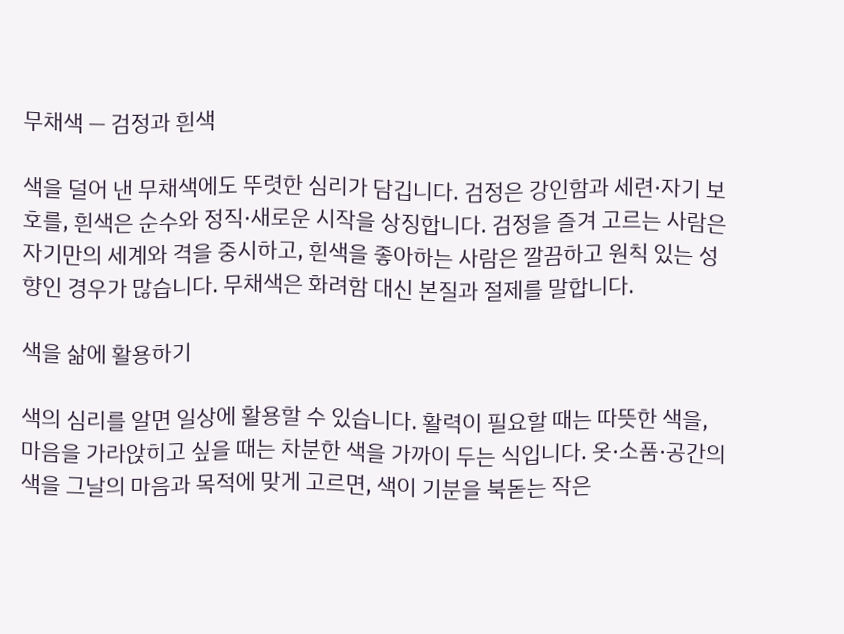무채색 — 검정과 흰색

색을 덜어 낸 무채색에도 뚜렷한 심리가 담깁니다. 검정은 강인함과 세련·자기 보호를, 흰색은 순수와 정직·새로운 시작을 상징합니다. 검정을 즐겨 고르는 사람은 자기만의 세계와 격을 중시하고, 흰색을 좋아하는 사람은 깔끔하고 원칙 있는 성향인 경우가 많습니다. 무채색은 화려함 대신 본질과 절제를 말합니다.

색을 삶에 활용하기

색의 심리를 알면 일상에 활용할 수 있습니다. 활력이 필요할 때는 따뜻한 색을, 마음을 가라앉히고 싶을 때는 차분한 색을 가까이 두는 식입니다. 옷·소품·공간의 색을 그날의 마음과 목적에 맞게 고르면, 색이 기분을 북돋는 작은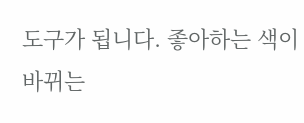도구가 됩니다. 좋아하는 색이 바뀌는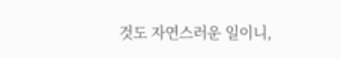것도 자연스러운 일이니,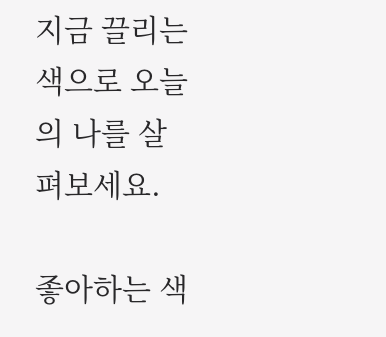지금 끌리는 색으로 오늘의 나를 살펴보세요.

좋아하는 색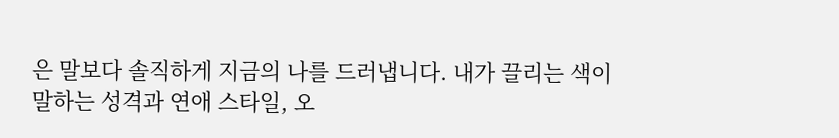은 말보다 솔직하게 지금의 나를 드러냅니다. 내가 끌리는 색이 말하는 성격과 연애 스타일, 오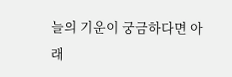늘의 기운이 궁금하다면 아래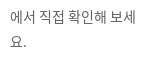에서 직접 확인해 보세요.